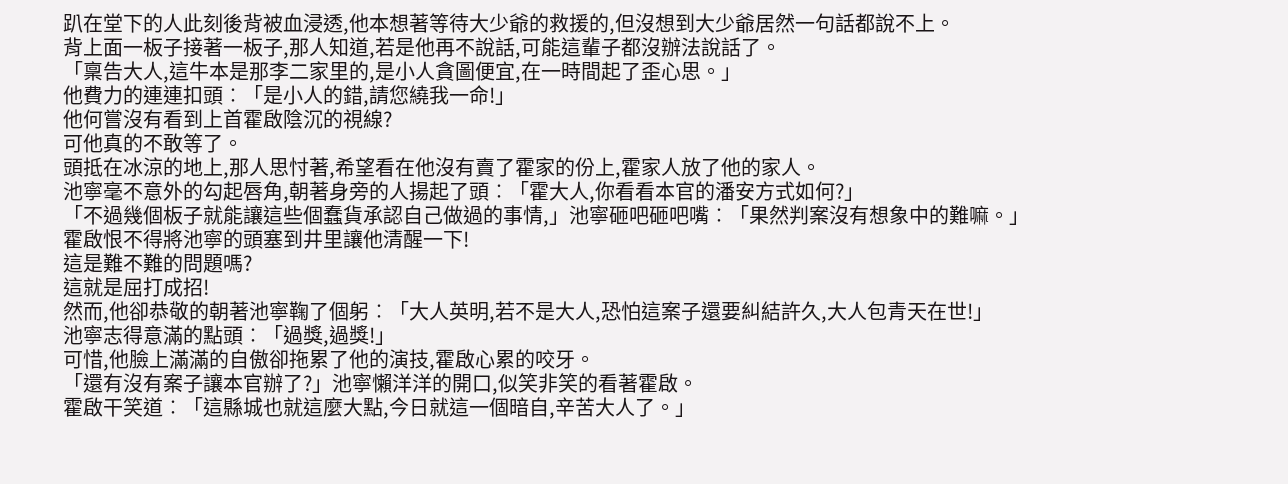趴在堂下的人此刻後背被血浸透,他本想著等待大少爺的救援的,但沒想到大少爺居然一句話都說不上。
背上面一板子接著一板子,那人知道,若是他再不說話,可能這輩子都沒辦法說話了。
「稟告大人,這牛本是那李二家里的,是小人貪圖便宜,在一時間起了歪心思。」
他費力的連連扣頭︰「是小人的錯,請您繞我一命!」
他何嘗沒有看到上首霍啟陰沉的視線?
可他真的不敢等了。
頭抵在冰涼的地上,那人思忖著,希望看在他沒有賣了霍家的份上,霍家人放了他的家人。
池寧毫不意外的勾起唇角,朝著身旁的人揚起了頭︰「霍大人,你看看本官的潘安方式如何?」
「不過幾個板子就能讓這些個蠢貨承認自己做過的事情,」池寧砸吧砸吧嘴︰「果然判案沒有想象中的難嘛。」
霍啟恨不得將池寧的頭塞到井里讓他清醒一下!
這是難不難的問題嗎?
這就是屈打成招!
然而,他卻恭敬的朝著池寧鞠了個躬︰「大人英明,若不是大人,恐怕這案子還要糾結許久,大人包青天在世!」
池寧志得意滿的點頭︰「過獎,過獎!」
可惜,他臉上滿滿的自傲卻拖累了他的演技,霍啟心累的咬牙。
「還有沒有案子讓本官辦了?」池寧懶洋洋的開口,似笑非笑的看著霍啟。
霍啟干笑道︰「這縣城也就這麼大點,今日就這一個暗自,辛苦大人了。」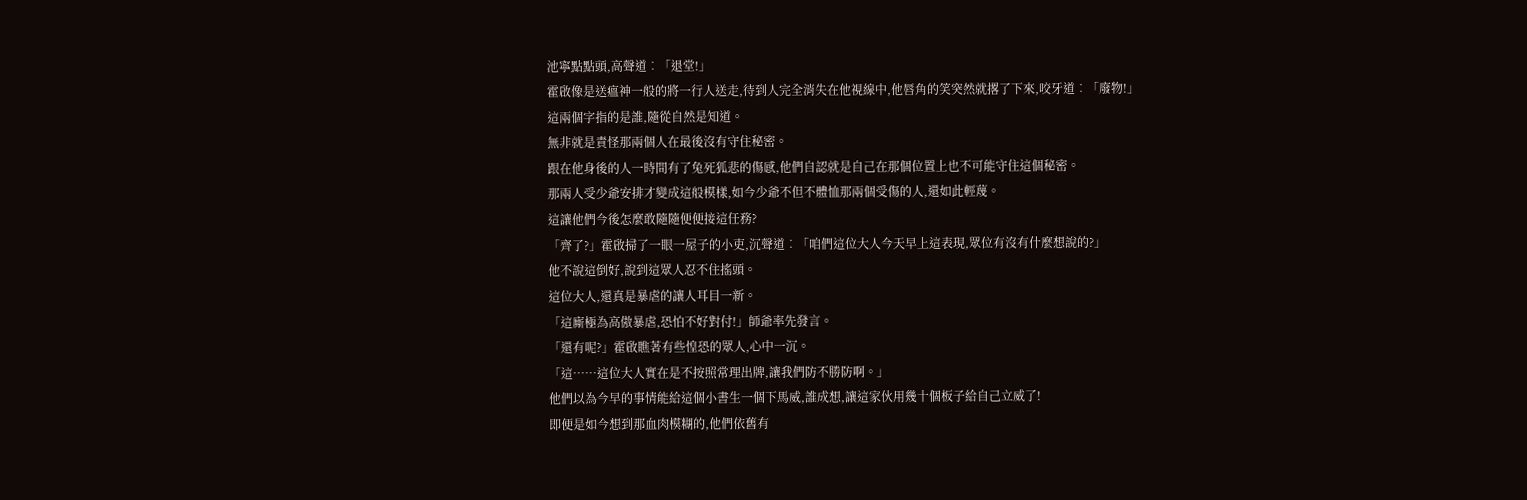池寧點點頭,高聲道︰「退堂!」
霍啟像是送瘟神一般的將一行人送走,待到人完全消失在他視線中,他唇角的笑突然就撂了下來,咬牙道︰「廢物!」
這兩個字指的是誰,隨從自然是知道。
無非就是責怪那兩個人在最後沒有守住秘密。
跟在他身後的人一時間有了兔死狐悲的傷感,他們自認就是自己在那個位置上也不可能守住這個秘密。
那兩人受少爺安排才變成這般模樣,如今少爺不但不體恤那兩個受傷的人,還如此輕蔑。
這讓他們今後怎麼敢隨隨便便接這任務?
「齊了?」霍啟掃了一眼一屋子的小吏,沉聲道︰「咱們這位大人今天早上這表現,眾位有沒有什麼想說的?」
他不說這倒好,說到這眾人忍不住搖頭。
這位大人,還真是暴虐的讓人耳目一新。
「這廝極為高傲暴虐,恐怕不好對付!」師爺率先發言。
「還有呢?」霍啟瞧著有些惶恐的眾人,心中一沉。
「這……這位大人實在是不按照常理出牌,讓我們防不勝防啊。」
他們以為今早的事情能給這個小書生一個下馬威,誰成想,讓這家伙用幾十個板子給自己立威了!
即便是如今想到那血肉模糊的,他們依舊有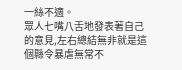一絲不適。
眾人七嘴八舌地發表著自己的意見,左右總結無非就是這個縣令暴虐無常不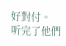好對付。
听完了他們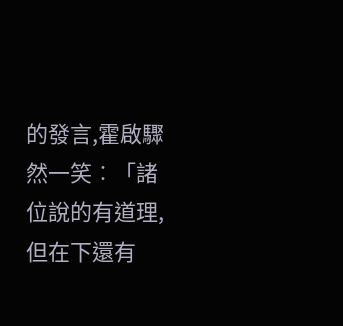的發言,霍啟驟然一笑︰「諸位說的有道理,但在下還有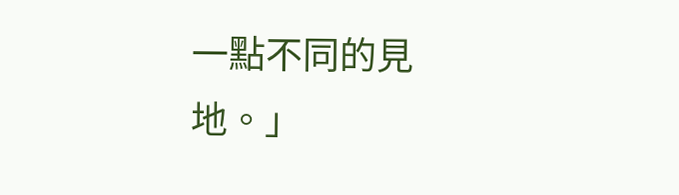一點不同的見地。」